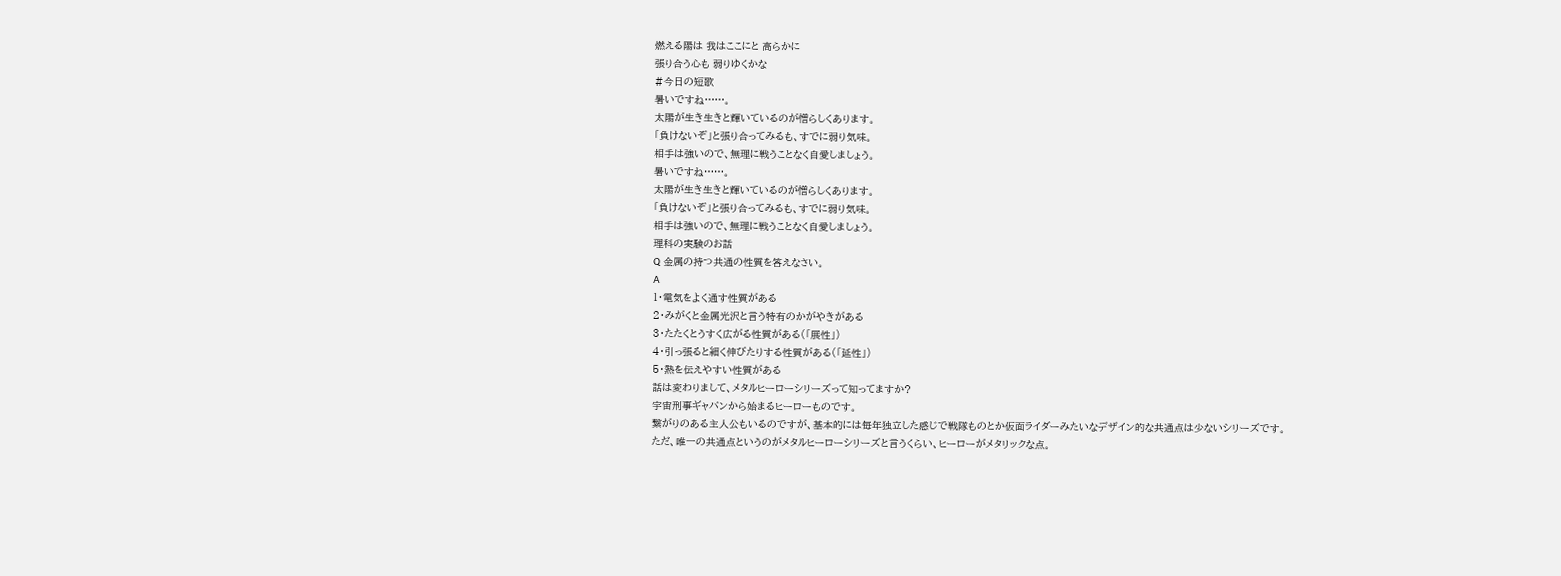燃える陽は 我はここにと 高らかに
張り合う心も 弱りゆくかな
#今日の短歌
暑いですね……。
太陽が生き生きと輝いているのが憎らしくあります。
「負けないぞ」と張り合ってみるも、すでに弱り気味。
相手は強いので、無理に戦うことなく自愛しましょう。
暑いですね……。
太陽が生き生きと輝いているのが憎らしくあります。
「負けないぞ」と張り合ってみるも、すでに弱り気味。
相手は強いので、無理に戦うことなく自愛しましょう。
理科の実験のお話
Q 金属の持つ共通の性質を答えなさい。
A
1・電気をよく通す性質がある
2・みがくと金属光沢と言う特有のかがやきがある
3・たたくとうすく広がる性質がある(「展性」)
4・引っ張ると細く伸びたりする性質がある(「延性」)
5・熱を伝えやすい性質がある
話は変わりまして、メタルヒーローシリーズって知ってますか?
宇宙刑事ギャバンから始まるヒーローものです。
繋がりのある主人公もいるのですが、基本的には毎年独立した感じで戦隊ものとか仮面ライダーみたいなデザイン的な共通点は少ないシリーズです。
ただ、唯一の共通点というのがメタルヒーローシリーズと言うくらい、ヒーローがメタリックな点。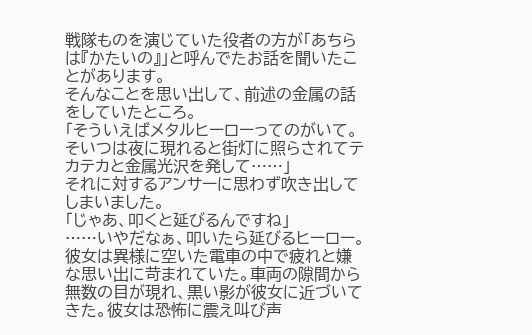戦隊ものを演じていた役者の方が「あちらは『かたいの』」と呼んでたお話を聞いたことがあります。
そんなことを思い出して、前述の金属の話をしていたところ。
「そういえばメタルヒーローってのがいて。そいつは夜に現れると街灯に照らされてテカテカと金属光沢を発して……」
それに対するアンサーに思わず吹き出してしまいました。
「じゃあ、叩くと延びるんですね」
……いやだなぁ、叩いたら延びるヒーロー。
彼女は異様に空いた電車の中で疲れと嫌な思い出に苛まれていた。車両の隙間から無数の目が現れ、黒い影が彼女に近づいてきた。彼女は恐怖に震え叫び声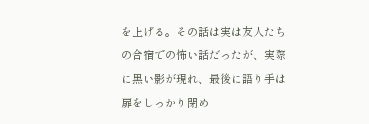を上げる。その話は実は友人たちの合宿での怖い話だったが、実際に黒い影が現れ、最後に語り手は扉をしっかり閉め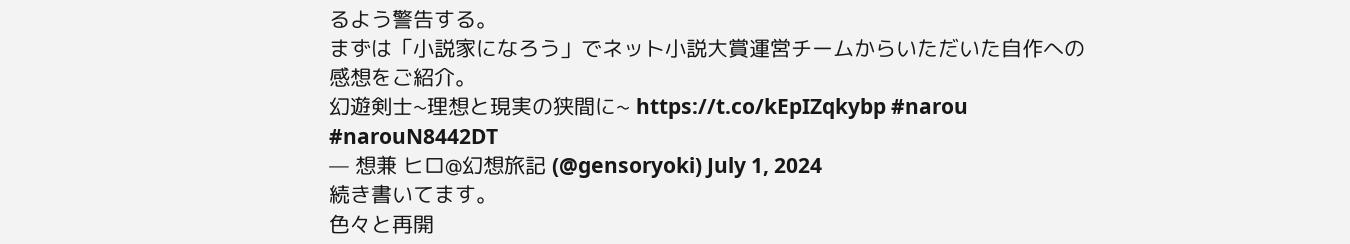るよう警告する。
まずは「小説家になろう」でネット小説大賞運営チームからいただいた自作への感想をご紹介。
幻遊剣士~理想と現実の狭間に~ https://t.co/kEpIZqkybp #narou #narouN8442DT
— 想兼 ヒロ@幻想旅記 (@gensoryoki) July 1, 2024
続き書いてます。
色々と再開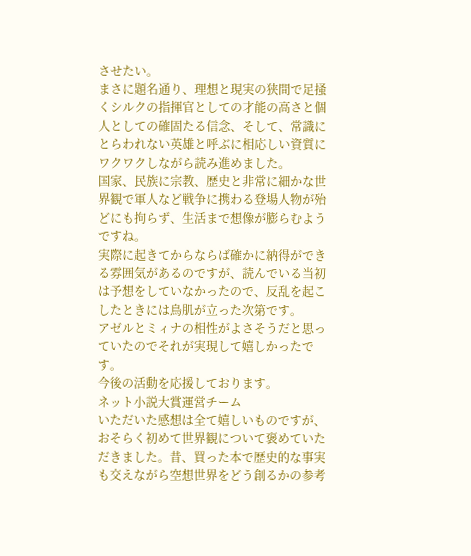させたい。
まさに題名通り、理想と現実の狭間で足掻くシルクの指揮官としての才能の高さと個人としての確固たる信念、そして、常識にとらわれない英雄と呼ぶに相応しい資質にワクワクしながら読み進めました。
国家、民族に宗教、歴史と非常に細かな世界観で軍人など戦争に携わる登場人物が殆どにも拘らず、生活まで想像が膨らむようですね。
実際に起きてからならば確かに納得ができる雰囲気があるのですが、読んでいる当初は予想をしていなかったので、反乱を起こしたときには鳥肌が立った次第です。
アゼルとミィナの相性がよさそうだと思っていたのでそれが実現して嬉しかったです。
今後の活動を応援しております。
ネット小説大賞運営チーム
いただいた感想は全て嬉しいものですが、おそらく初めて世界観について褒めていただきました。昔、買った本で歴史的な事実も交えながら空想世界をどう創るかの参考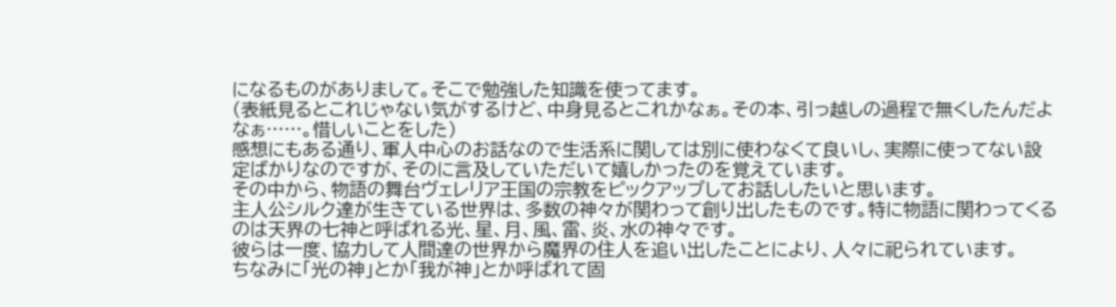になるものがありまして。そこで勉強した知識を使ってます。
(表紙見るとこれじゃない気がするけど、中身見るとこれかなぁ。その本、引っ越しの過程で無くしたんだよなぁ……。惜しいことをした)
感想にもある通り、軍人中心のお話なので生活系に関しては別に使わなくて良いし、実際に使ってない設定ばかりなのですが、そのに言及していただいて嬉しかったのを覚えています。
その中から、物語の舞台ヴェレリア王国の宗教をピックアップしてお話ししたいと思います。
主人公シルク達が生きている世界は、多数の神々が関わって創り出したものです。特に物語に関わってくるのは天界の七神と呼ばれる光、星、月、風、雷、炎、水の神々です。
彼らは一度、協力して人間達の世界から魔界の住人を追い出したことにより、人々に祀られています。
ちなみに「光の神」とか「我が神」とか呼ばれて固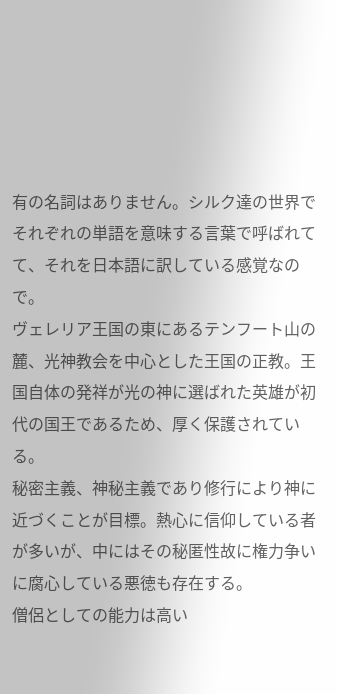有の名詞はありません。シルク達の世界でそれぞれの単語を意味する言葉で呼ばれてて、それを日本語に訳している感覚なので。
ヴェレリア王国の東にあるテンフート山の麓、光神教会を中心とした王国の正教。王国自体の発祥が光の神に選ばれた英雄が初代の国王であるため、厚く保護されている。
秘密主義、神秘主義であり修行により神に近づくことが目標。熱心に信仰している者が多いが、中にはその秘匿性故に権力争いに腐心している悪徳も存在する。
僧侶としての能力は高い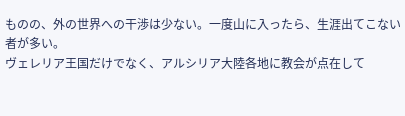ものの、外の世界への干渉は少ない。一度山に入ったら、生涯出てこない者が多い。
ヴェレリア王国だけでなく、アルシリア大陸各地に教会が点在して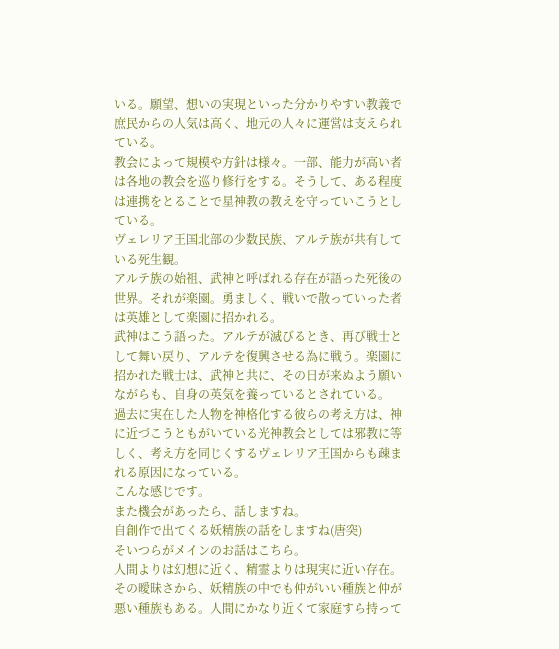いる。願望、想いの実現といった分かりやすい教義で庶民からの人気は高く、地元の人々に運営は支えられている。
教会によって規模や方針は様々。一部、能力が高い者は各地の教会を巡り修行をする。そうして、ある程度は連携をとることで星神教の教えを守っていこうとしている。
ヴェレリア王国北部の少数民族、アルテ族が共有している死生観。
アルテ族の始祖、武神と呼ばれる存在が語った死後の世界。それが楽園。勇ましく、戦いで散っていった者は英雄として楽園に招かれる。
武神はこう語った。アルテが滅びるとき、再び戦士として舞い戻り、アルテを復興させる為に戦う。楽園に招かれた戦士は、武神と共に、その日が来ぬよう願いながらも、自身の英気を養っているとされている。
過去に実在した人物を神格化する彼らの考え方は、神に近づこうともがいている光神教会としては邪教に等しく、考え方を同じくするヴェレリア王国からも疎まれる原因になっている。
こんな感じです。
また機会があったら、話しますね。
自創作で出てくる妖精族の話をしますね(唐突)
そいつらがメインのお話はこちら。
人間よりは幻想に近く、精霊よりは現実に近い存在。
その曖昧さから、妖精族の中でも仲がいい種族と仲が悪い種族もある。人間にかなり近くて家庭すら持って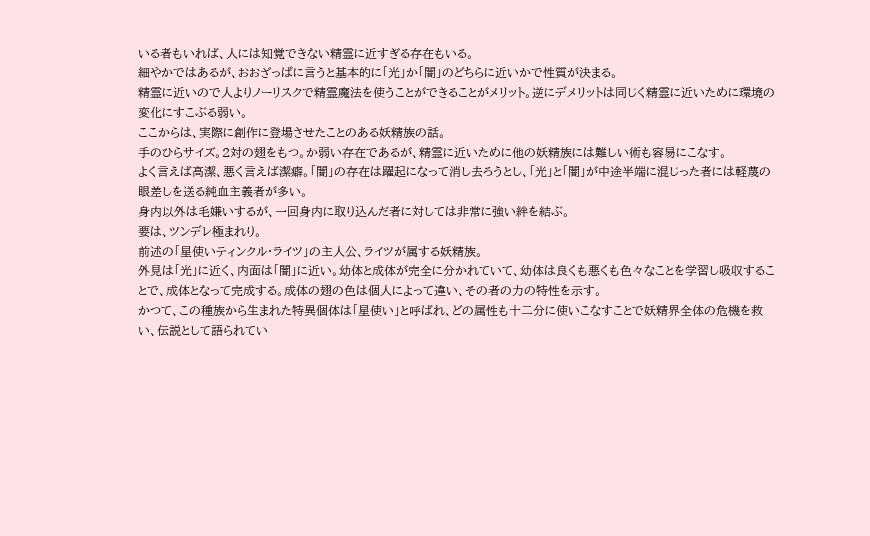いる者もいれば、人には知覚できない精霊に近すぎる存在もいる。
細やかではあるが、おおざっぱに言うと基本的に「光」か「闇」のどちらに近いかで性質が決まる。
精霊に近いので人よりノーリスクで精霊魔法を使うことができることがメリット。逆にデメリットは同じく精霊に近いために環境の変化にすこぶる弱い。
ここからは、実際に創作に登場させたことのある妖精族の話。
手のひらサイズ。2対の翅をもつ。か弱い存在であるが、精霊に近いために他の妖精族には難しい術も容易にこなす。
よく言えば高潔、悪く言えば潔癖。「闇」の存在は躍起になって消し去ろうとし、「光」と「闇」が中途半端に混じった者には軽蔑の眼差しを送る純血主義者が多い。
身内以外は毛嫌いするが、一回身内に取り込んだ者に対しては非常に強い絆を結ぶ。
要は、ツンデレ極まれり。
前述の「星使いティンクル・ライツ」の主人公、ライツが属する妖精族。
外見は「光」に近く、内面は「闇」に近い。幼体と成体が完全に分かれていて、幼体は良くも悪くも色々なことを学習し吸収することで、成体となって完成する。成体の翅の色は個人によって違い、その者の力の特性を示す。
かつて、この種族から生まれた特異個体は「星使い」と呼ばれ、どの属性も十二分に使いこなすことで妖精界全体の危機を救い、伝説として語られてい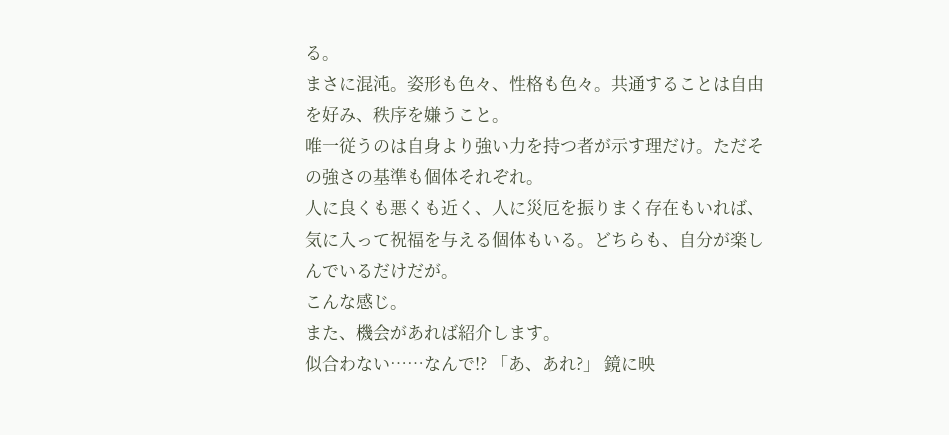る。
まさに混沌。姿形も色々、性格も色々。共通することは自由を好み、秩序を嫌うこと。
唯一従うのは自身より強い力を持つ者が示す理だけ。ただその強さの基準も個体それぞれ。
人に良くも悪くも近く、人に災厄を振りまく存在もいれば、気に入って祝福を与える個体もいる。どちらも、自分が楽しんでいるだけだが。
こんな感じ。
また、機会があれば紹介します。
似合わない……なんで!? 「あ、あれ?」 鏡に映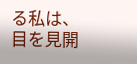る私は、目を見開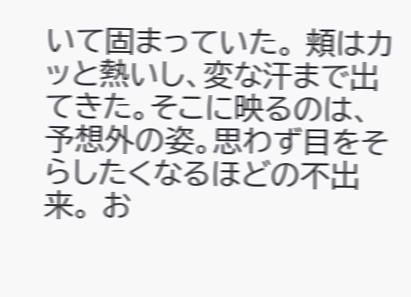いて固まっていた。 頬はカッと熱いし、変な汗まで出てきた。そこに映るのは、予想外の姿。思わず目をそらしたくなるほどの不出来。 お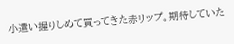小遣い握りしめて買ってきた赤リップ。期待していた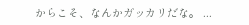からこそ、なんかガッカリだな。 ...